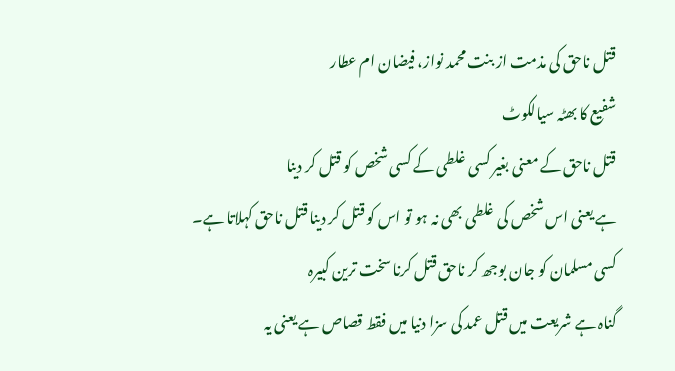قتل ناحق کی مذمت از بنت محمد نواز، فیضان ام عطار
شفیع کا بھٹہ سیالکوٹ
قتل ناحق کے معنی بغیر کسی غلطی کے کسی شخص کو قتل کر دینا
ہے یعنی اس شخص کی غلطی بھی نہ ہو تو اس کو قتل کر دینا قتل ناحق کہلاتا ہے۔
کسی مسلمان کو جان بوجھ کر ناحق قتل کرنا سخت ترین کبیرہ
گناہ ہے شریعت میں قتل عمد کی سزا دنیا میں فقط قصاص ہے یعنی یہ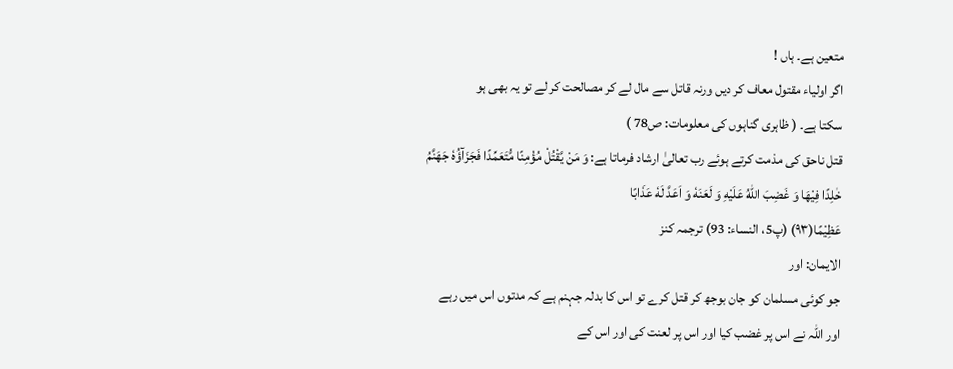متعین ہے۔ ہاں !
اگر اولیاء مقتول معاف کر دیں ورنہ قاتل سے مال لے کر مصالحت کر لے تو یہ بھی ہو
سکتا ہے۔ ( ظاہری گناہوں کی معلومات: ص78 )
قتل ناحق کی مذمت کرتے ہوئے رب تعالیٰ ارشاد فرماتا ہے: وَ مَنْ یَّقْتُلْ مُؤْمِنًا مُّتَعَمِّدًا فَجَزَآؤُهٗ جَهَنَّمُ
خٰلِدًا فِیْهَا وَ غَضِبَ اللّٰهُ عَلَیْهِ وَ لَعَنَهٗ وَ اَعَدَّ لَهٗ عَذَابًا
عَظِیْمًا(۹۳) (پ5، النساء: 93) ترجمہ کنز
الایمان: اور
جو کوئی مسلمان کو جان بوجھ کر قتل کرے تو اس کا بدلہ جہنم ہے کہ مدتوں اس میں رہے
اور اللہ نے اس پر غضب کیا اور اس پر لعنت کی اور اس کے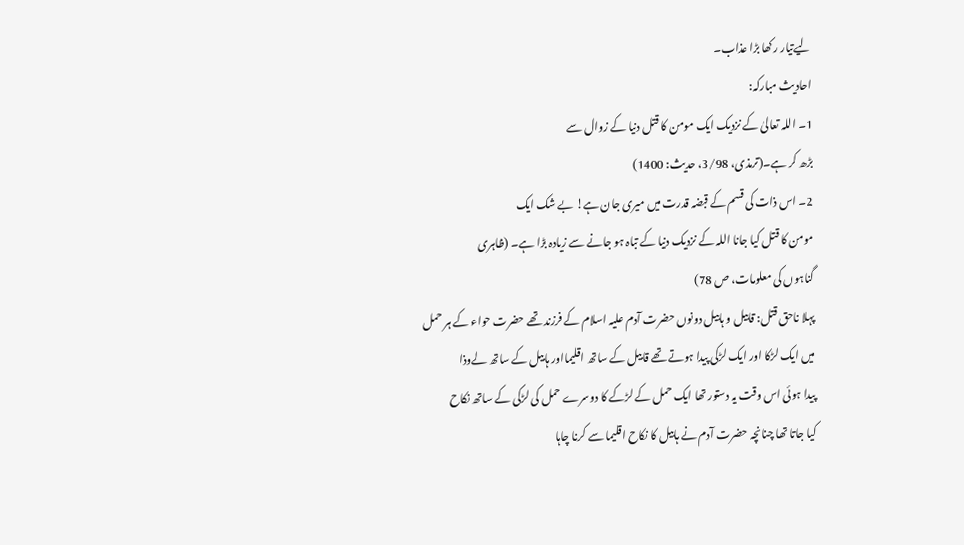لیےتیار رکھا بڑا عذاب۔
احادیث مبارکہ:
1۔ اللہ تعالیٰ کے نزدیک ایک مومن کا قتل دنیا کے زوال سے
بڑھ کر ہے۔(ترمذی، 3/98، حدیث: 1400)
2۔ اس ذات کی قسم کے قبضہ قدرت میں میری جان ہے! بے شک ایک
مومن کا قتل کیا جانا اللہ کے نزدیک دنیا کے تباہ ہو جانے سے زیادہ بڑا ہے۔ (ظاہری
گناہوں کی معلومات، ص 78)
پہلا ناحق قتل: قابیل و ہابیل دونوں حضرت آدم علیہ اسلام کے فرزند تھے حضرت حواء کے ہر حمل
میں ایک لڑکا اور ایک لڑکی پیدا ہوتے تھے قابیل کے ساتھ اقلیمااور ہابیل کے ساتھ لےوذا
پیدا ہوئی اس وقت یہ دستور تھا ایک حمل کے لڑکے کا دوسرے حمل کی لڑکی کے ساتھ نکاح
کیا جاتا تھا چنانچہ حضرت آدم نے ہابیل کا نکاح اقلیما سے کرنا چاہا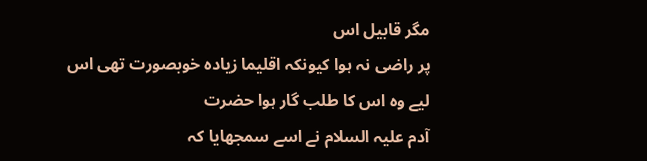مگر قابیل اس
پر راضی نہ ہوا کیونکہ اقلیما زیادہ خوبصورت تھی اس لیے وہ اس کا طلب گار ہوا حضرت
آدم علیہ السلام نے اسے سمجھایا کہ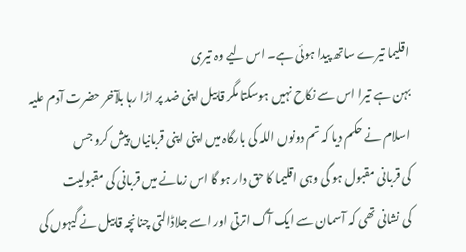اقلیما تیرے ساتھ پیدا ہوئی ہے۔ اس لیے وہ تیری
بہن ہے تیرا اس سے نکاح نہیں ہوسکتا مگر قابیل اپنی ضد پر اڑا رہا بلآخر حضرت آدم علیہ
اسلام نے حکم دیا کہ تم دونوں اللہ کی بارگاہ میں اپنی اپنی قربانیاں پیش کرو جس
کی قربانی مقبول ہو گی وہی اقلیما کا حق دار ہو گا اس زمانے میں قربانی کی مقبولیت
کی نشانی تھی کہ آسمان سے ایک آگ اترتی اور اسے جلاڈالتی چنانچہ قابیل نے گیہوں کی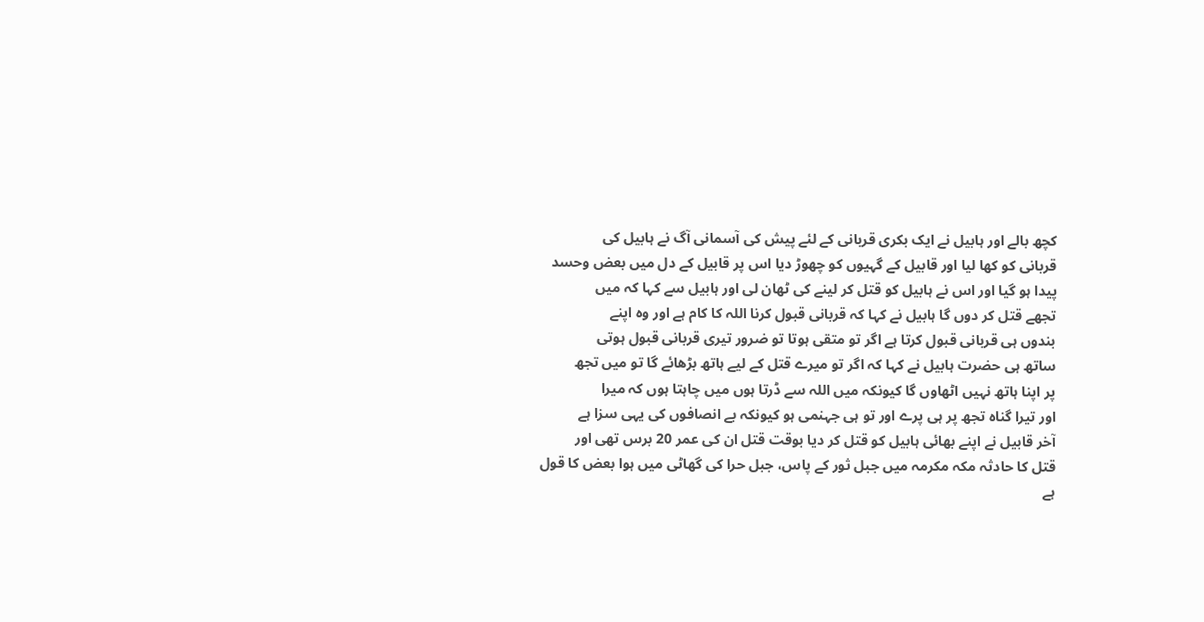کچھ بالے اور ہابیل نے ایک بکری قربانی کے لئے پیش کی آسمانی آگ نے ہابیل کی
قربانی کو کھا لیا اور قابیل کے گہیوں کو چھوڑ دیا اس پر قابیل کے دل میں بعض وحسد
پیدا ہو گیا اور اس نے ہابیل کو قتل کر لینے کی ٹھان لی اور ہابیل سے کہا کہ میں
تجھے قتل کر دوں گا ہابیل نے کہا کہ قربانی قبول کرنا اللہ کا کام ہے اور وہ اپنے
بندوں ہی قربانی قبول کرتا ہے اگر تو متقی ہوتا تو ضرور تیری قربانی قبول ہوتی
ساتھ ہی حضرت ہابیل نے کہا کہ اگر تو میرے قتل کے لیے ہاتھ بڑھائے گا تو میں تجھ
پر اپنا ہاتھ نہیں اٹھاوں گا کیونکہ میں اللہ سے ڈرتا ہوں میں چاہتا ہوں کہ میرا
اور تیرا گناہ تجھ پر ہی پرے اور تو ہی جہنمی ہو کیونکہ بے انصافوں کی یہی سزا ہے
آخر قابیل نے اپنے بھائی ہابیل کو قتل کر دیا بوقت قتل ان کی عمر 20 برس تھی اور
قتل کا حادثہ مکہ مکرمہ میں جبل ثور کے پاس، جبل حرا کی گھاٹی میں ہوا بعض کا قول
ہے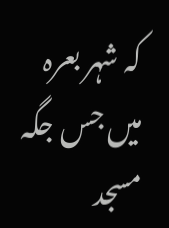کہ شہر بعرہ میں جس جگہ مسجد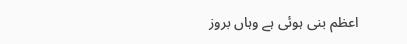اعظم بنی ہوئی ہے وہاں بروز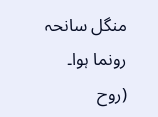منگل سانحہ رونما ہوا۔
(روح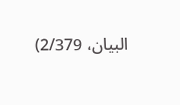البیان، 2/379)